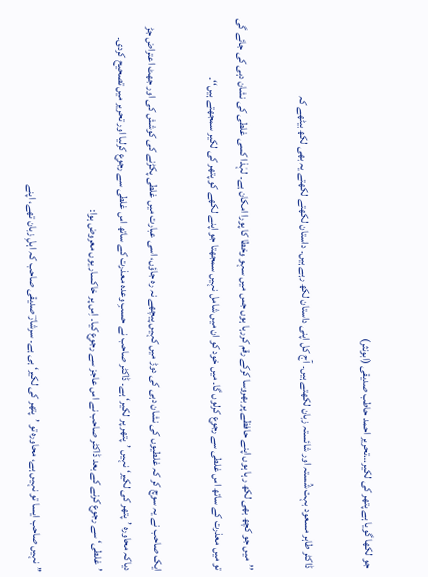جو لکھا گویا ہے پتھر کی لکیر…تحریر احمد حاطب صدیقی (ابونثر)

ڈاکٹر طاہر مسعود بہت شُستہ اور شائستہ زبان لکھتے ہیں۔ آج کل اپنی داستان لکھ رہے ہیں۔ داستان لکھتے لکھتے یہ بھی لکھ بیٹھے کہ

’’میں جو کچھ بھی لکھ رہا ہوں اپنے حافظے پر بھروسا کرکے رقم کررہا ہوں جس میں سہو وخطا کا پورا امکان ہے۔ لہٰذا کسی غلطی کی نشان دہی کی جائے گی تو میں معذرت کے ساتھ اس غلطی سے رجوع کرلوں گا۔ میں خود کو ان میں شامل نہیں سمجھتا جو اپنے لکھے کو پتھر کی لکیر سمجھتے ہیں‘‘۔

ایک صاحب نے یہ سوچ کر کہ غلطیوں کی نشان دہی کی دوڑ میں کہیں پیچھے نہ رہ جاؤں، اسی عبارت میں غلطی پکڑنے کی کوشش کی اور جھٹ اعتراض جڑ دیاکہ محاورہ ’پتھر کی لکیر‘ نہیں ’پتھر پر لکیر‘ ہے۔ ڈاکٹر صاحب نے حسبِ وعدہ معذرت کے ساتھ اس غلطی سے رجوع کرلیا اور تحریر میں تصحیح کردی۔ ’غلطی‘ سے رجوع کرنے کے بعد ڈاکٹر صاحب نے اس عاجز سے رجوع کیا۔ اِس پر خاکسار یوں معروض ہوا:

’’نہیں صاحب ایسا تو نہیں ہے، محاورہ تو ’پتھر کی لکیر‘ ہی ہے۔ سرشارؔ صدیقی صاحب کہ اہلِ زبان تھے، اپنے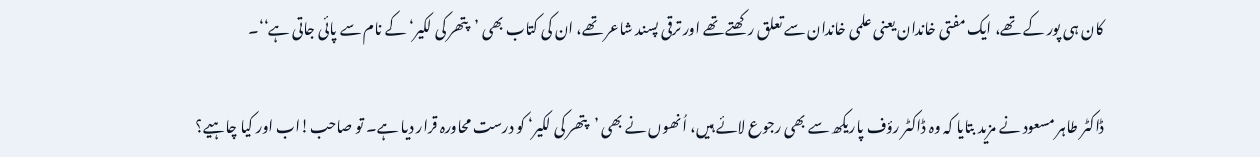کان ہی پور کے تھے، ایک مفتی خاندان یعنی علمی خاندان سے تعلق رکھتے تھے اور ترقی پسند شاعر تھے، ان کی کتاب بھی ’پتھر کی لکیر‘ کے نام سے پائی جاتی ہے‘‘۔

ڈاکٹر طاہر مسعود نے مزید بتایا کہ وہ ڈاکٹر رؤف پاریکھ سے بھی رجوع لائے ہیں، اُنھوں نے بھی ’پتھر کی لکیر‘ کو درست محاورہ قرار دیا ہے۔ تو صاحب!اب اور کیا چاہیے؟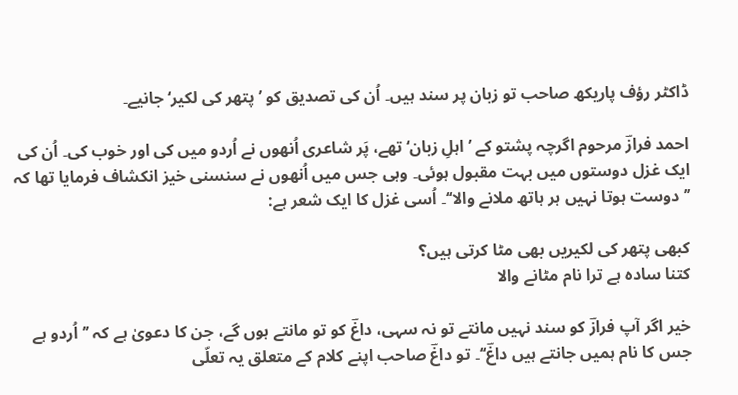ڈاکٹر رؤف پاریکھ صاحب تو زبان پر سند ہیں۔ اُن کی تصدیق کو ’پتھر کی لکیر‘ جانیے۔

احمد فرازؔ مرحوم اگرچہ پشتو کے ’اہلِ زبان‘ تھے، پَر شاعری اُنھوں نے اُردو میں کی اور خوب کی۔ اُن کی ایک غزل دوستوں میں بہت مقبول ہوئی۔ وہی جس میں اُنھوں نے سنسنی خیز انکشاف فرمایا تھا کہ ’’ دوست ہوتا نہیں ہر ہاتھ ملانے والا‘‘۔ اُسی غزل کا ایک شعر ہے:

کبھی پتھر کی لکیریں بھی مٹا کرتی ہیں؟
کتنا سادہ ہے ترا نام مٹانے والا

خیر اگر آپ فرازؔ کو سند نہیں مانتے تو نہ سہی، داغؔ کو تو مانتے ہوں گے، جن کا دعویٰ ہے کہ ’’اُردو ہے جس کا نام ہمیں جانتے ہیں داغؔ‘‘۔ تو داغؔ صاحب اپنے کلام کے متعلق یہ تعلّی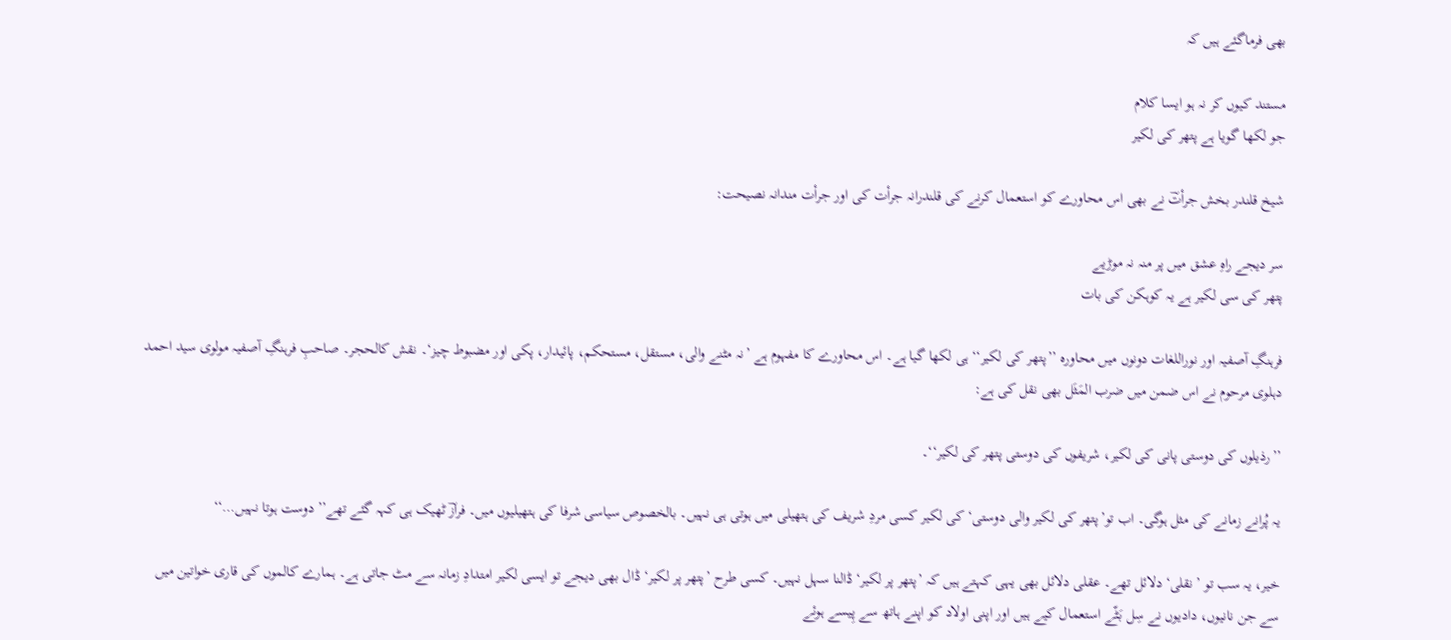بھی فرماگئے ہیں کہ

مستند کیوں کر نہ ہو ایسا کلام
جو لکھا گویا ہے پتھر کی لکیر

شیخ قلندر بخش جرأتؔ نے بھی اس محاورے کو استعمال کرنے کی قلندرانہ جرأت کی اور جرأت مندانہ نصیحت:

سر دیجے راہِ عشق میں پر منہ نہ موڑیے
پتھر کی سی لکیر ہے یہ کوہکن کی بات

فرہنگِ آصفیہ اور نوراللغات دونوں میں محاورہ ’’پتھر کی لکیر‘‘ ہی لکھا گیا ہے۔ اس محاورے کا مفہوم ہے ’نہ مٹنے والی، مستقل، مستحکم، پائیدار، پکی اور مضبوط چیز‘۔ نقش کالحجر۔ صاحبِ فرہنگِ آصفیہ مولوی سید احمد دہلوی مرحوم نے اس ضمن میں ضرب المَثَل بھی نقل کی ہے:

’’رذیلوں کی دوستی پانی کی لکیر، شریفوں کی دوستی پتھر کی لکیر‘‘۔

یہ پُرانے زمانے کی مثل ہوگی۔ اب تو’پتھر کی لکیر والی دوستی‘ کی لکیر کسی مردِ شریف کی ہتھیلی میں ہوتی ہی نہیں۔ بالخصوص سیاسی شرفا کی ہتھیلیوں میں۔ فرازؔ ٹھیک ہی کہہ گئے تھے’’ دوست ہوتا نہیں…‘‘

خیر، یہ سب تو ’نقلی‘ دلائل تھے۔ عقلی دلائل بھی یہی کہتے ہیں کہ ’پتھر پر لکیر‘ ڈالنا سہل نہیں۔ کسی طرح ’پتھر پر لکیر‘ ڈال بھی دیجے تو ایسی لکیر امتدادِ زمانہ سے مٹ جاتی ہے۔ ہمارے کالموں کی قاری خواتین میں سے جن نانیوں، دادیوں نے سِل بَٹّے استعمال کیے ہیں اور اپنی اولاد کو اپنے ہاتھ سے پِیسے ہوئے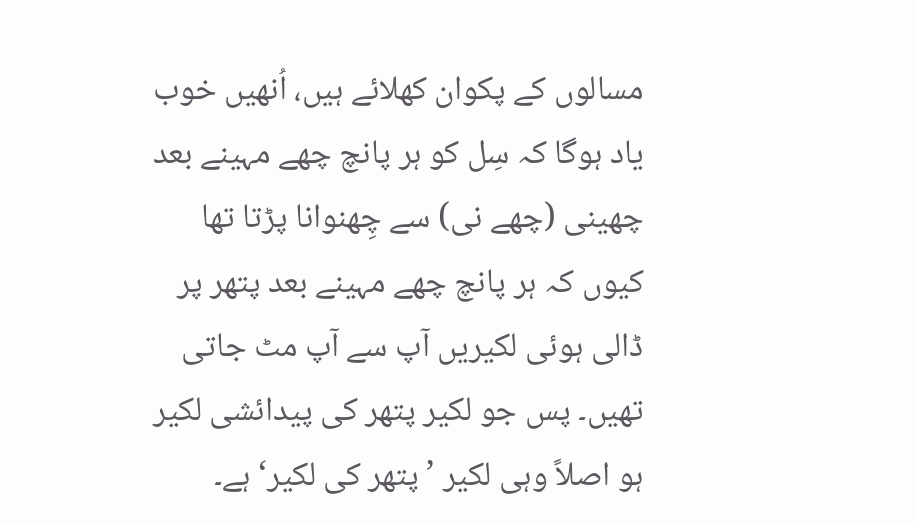مسالوں کے پکوان کھلائے ہیں، اُنھیں خوب یاد ہوگا کہ سِل کو ہر پانچ چھے مہینے بعد چھینی (چھے نی) سے چِھنوانا پڑتا تھا کیوں کہ ہر پانچ چھے مہینے بعد پتھر پر ڈالی ہوئی لکیریں آپ سے آپ مٹ جاتی تھیں۔ پس جو لکیر پتھر کی پیدائشی لکیر ہو اصلاً وہی لکیر ’پتھر کی لکیر‘ ہے۔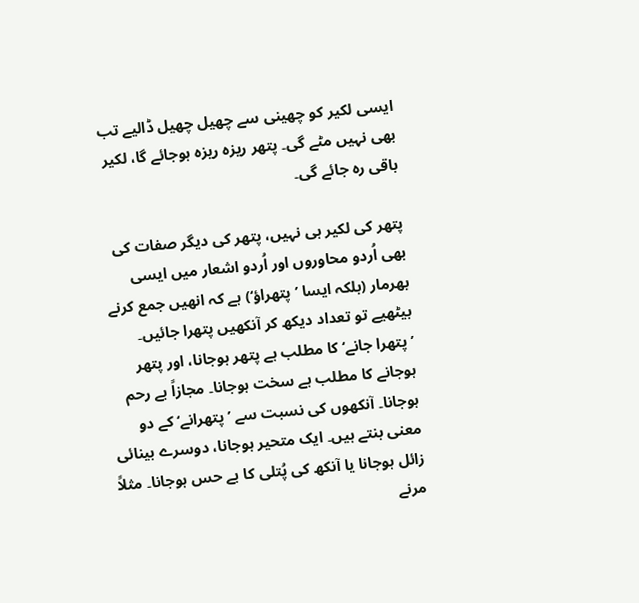ایسی لکیر کو چھینی سے چھیل چھیل ڈالیے تب بھی نہیں مٹے گی۔ پتھر ریزہ ریزہ ہوجائے گا، لکیر باقی رہ جائے گی۔

پتھر کی لکیر ہی نہیں، پتھر کی دیگر صفات کی بھی اُردو محاوروں اور اُردو اشعار میں ایسی بھرمار (بلکہ ایسا ’پتھراؤ‘) ہے کہ انھیں جمع کرنے بیٹھیے تو تعداد دیکھ کر آنکھیں پتھرا جائیں۔ ’پتھرا جانے‘ کا مطلب ہے پتھر ہوجانا، اور پتھر ہوجانے کا مطلب ہے سخت ہوجانا۔ مجازاً بے رحم ہوجانا۔ آنکھوں کی نسبت سے ’پتھرانے‘ کے دو معنی بنتے ہیں۔ ایک متحیر ہوجانا، دوسرے بینائی زائل ہوجانا یا آنکھ کی پُتلی کا بے حس ہوجانا۔ مثلاً مرنے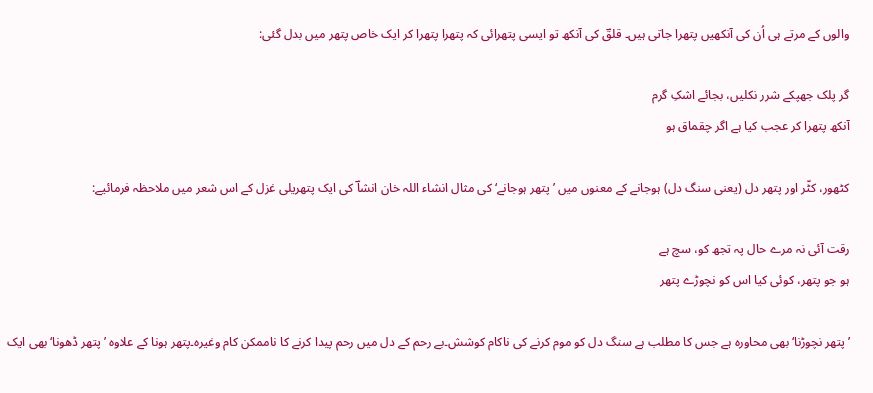والوں کے مرتے ہی اُن کی آنکھیں پتھرا جاتی ہیں۔ قلقؔ کی آنکھ تو ایسی پتھرائی کہ پتھرا پتھرا کر ایک خاص پتھر میں بدل گئی:

گر پلک جھپکے شرر نکلیں، بجائے اشکِ گرم
آنکھ پتھرا کر عجب کیا ہے اگر چقماق ہو

کٹھور، کٹّر اور پتھر دل (یعنی سنگ دل) ہوجانے کے معنوں میں ’پتھر ہوجانے‘ کی مثال انشاء اللہ خان انشاؔ کی ایک پتھریلی غزل کے اس شعر میں ملاحظہ فرمائیے:

رقت آئی نہ مرے حال پہ تجھ کو، سچ ہے
ہو جو پتھر، کوئی کیا اس کو نچوڑے پتھر

’پتھر نچوڑنا‘ بھی محاورہ ہے جس کا مطلب ہے سنگ دل کو موم کرنے کی ناکام کوشش۔بے رحم کے دل میں رحم پیدا کرنے کا ناممکن کام وغیرہ۔پتھر ہونا کے علاوہ ’پتھر ڈھونا‘ بھی ایک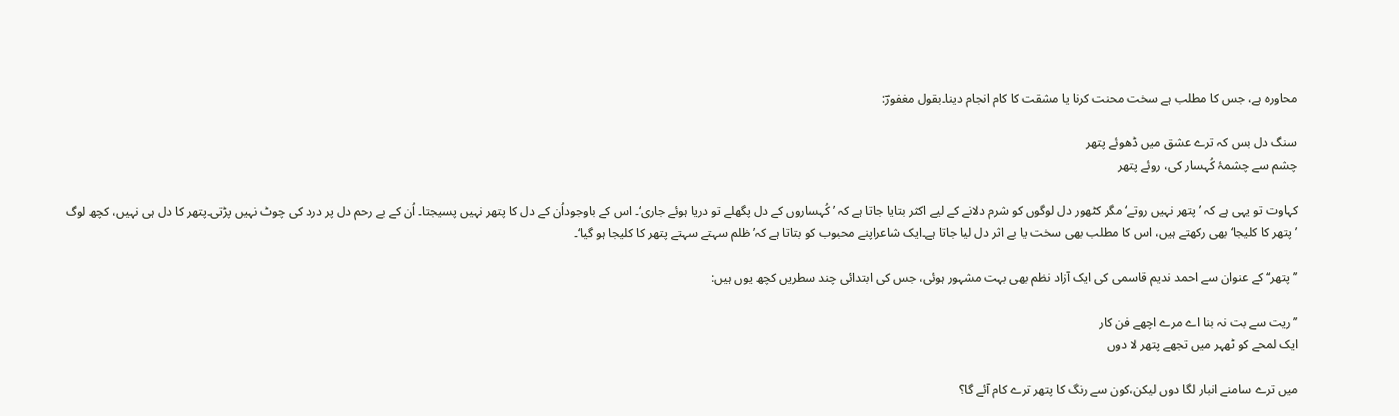محاورہ ہے، جس کا مطلب ہے سخت محنت کرنا یا مشقت کا کام انجام دینا۔بقول مغفورؔ:

سنگ دل بس کہ ترے عشق میں ڈھوئے پتھر
چشم سے چشمۂ کُہسار کی، روئے پتھر

کہاوت تو یہی ہے کہ ’پتھر نہیں روتے‘ مگر کٹھور دل لوگوں کو شرم دلانے کے لیے اکثر بتایا جاتا ہے کہ ’کُہساروں کے دل پگھلے تو دریا ہوئے جاری‘۔ اس کے باوجوداُن کے دل کا پتھر نہیں پسیجتا۔ اُن کے بے رحم دل پر درد کی چوٹ نہیں پڑتی۔پتھر کا دل ہی نہیں، کچھ لوگ ’پتھر کا کلیجا‘ بھی رکھتے ہیں، اس کا مطلب بھی سخت یا بے اثر دل لیا جاتا ہے۔ایک شاعراپنے محبوب کو بتاتا ہے کہ’ظلم سہتے سہتے پتھر کا کلیجا ہو گیا‘۔

’’پتھر‘‘ کے عنوان سے احمد ندیم قاسمی کی ایک آزاد نظم بھی بہت مشہور ہوئی، جس کی ابتدائی چند سطریں کچھ یوں ہیں:

’’ریت سے بت نہ بنا اے مرے اچھے فن کار
ایک لمحے کو ٹھہر میں تجھے پتھر لا دوں

میں ترے سامنے انبار لگا دوں لیکن،کون سے رنگ کا پتھر ترے کام آئے گا؟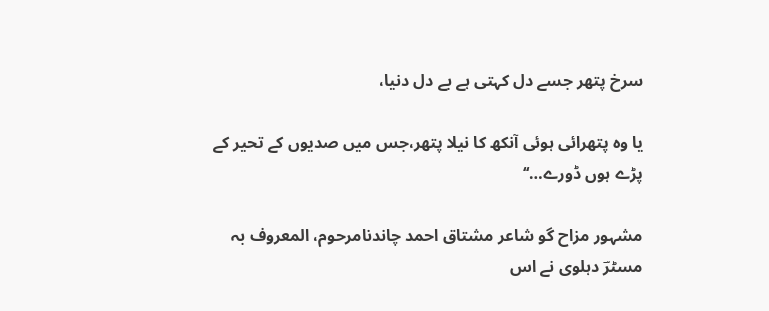سرخ پتھر جسے دل کہتی ہے بے دل دنیا،

یا وہ پتھرائی ہوئی آنکھ کا نیلا پتھر،جس میں صدیوں کے تحیر کے پڑے ہوں ڈورے…‘‘

مشہور مزاح گو شاعر مشتاق احمد چاندنامرحوم، المعروف بہ مسٹرؔ دہلوی نے اس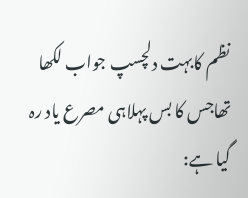نظم کابہت دلچسپ جواب لکھا تھاجس کا بس پہلاہی مصرع یاد رہ گیا ہے: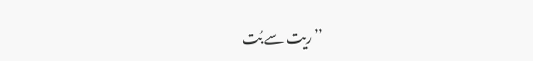’’ریت سے بُت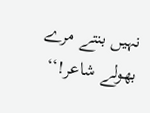نہیں بنتے مرے بھولے شاعر!‘‘